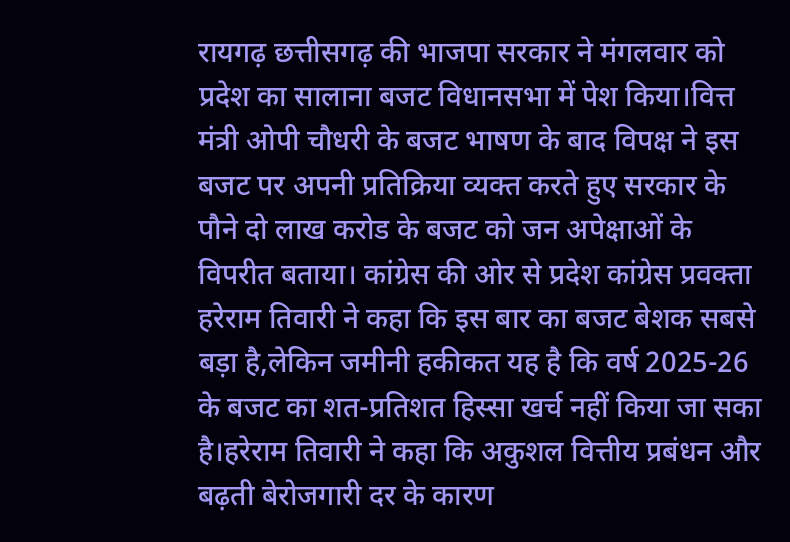रायगढ़ छत्तीसगढ़ की भाजपा सरकार ने मंगलवार को प्रदेश का सालाना बजट विधानसभा में पेश किया।वित्त मंत्री ओपी चौधरी के बजट भाषण के बाद विपक्ष ने इस बजट पर अपनी प्रतिक्रिया व्यक्त करते हुए सरकार के पौने दो लाख करोड के बजट को जन अपेक्षाओं के विपरीत बताया। कांग्रेस की ओर से प्रदेश कांग्रेस प्रवक्ता हरेराम तिवारी ने कहा कि इस बार का बजट बेशक सबसे बड़ा है,लेकिन जमीनी हकीकत यह है कि वर्ष 2025-26 के बजट का शत-प्रतिशत हिस्सा खर्च नहीं किया जा सका है।हरेराम तिवारी ने कहा कि अकुशल वित्तीय प्रबंधन और बढ़ती बेरोजगारी दर के कारण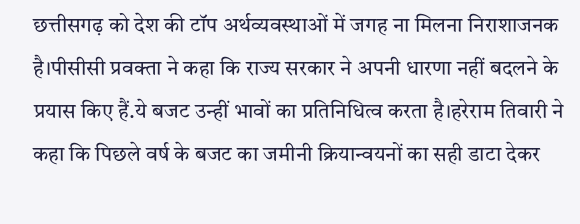छत्तीसगढ़ को देश की टॉप अर्थव्यवस्थाओं में जगह ना मिलना निराशाजनक है।पीसीसी प्रवक्ता ने कहा कि राज्य सरकार ने अपनी धारणा नहीं बदलने के प्रयास किए हैं.ये बजट उन्हीं भावों का प्रतिनिधित्व करता है।हरेराम तिवारी ने कहा कि पिछले वर्ष के बजट का जमीनी क्रियान्वयनों का सही डाटा देकर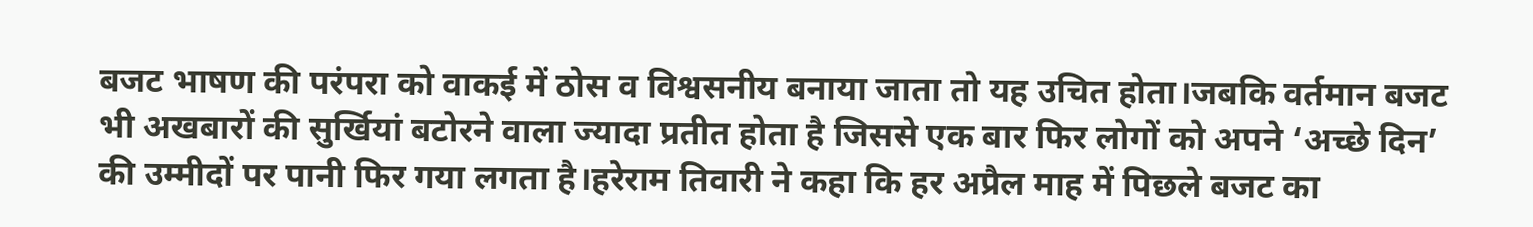बजट भाषण की परंपरा को वाकई में ठोस व विश्वसनीय बनाया जाता तो यह उचित होता।जबकि वर्तमान बजट भी अखबारों की सुर्खियां बटोरने वाला ज्यादा प्रतीत होता है जिससे एक बार फिर लोगों को अपने ‘अच्छे दिन’ की उम्मीदों पर पानी फिर गया लगता है।हरेराम तिवारी ने कहा कि हर अप्रैल माह में पिछले बजट का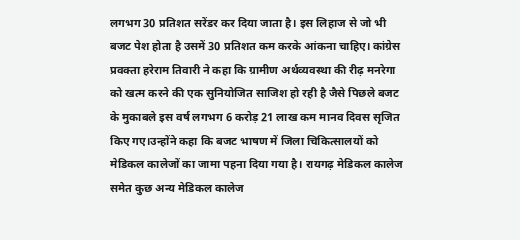लगभग 30 प्रतिशत सरेंडर कर दिया जाता है। इस लिहाज से जो भी बजट पेश होता है उसमें 30 प्रतिशत कम करके आंकना चाहिए। कांग्रेस प्रवक्ता हरेराम तिवारी ने कहा कि ग्रामीण अर्थव्यवस्था की रीढ़ मनरेगा को खत्म करने की एक सुनियोजित साजिश हो रही है जैसे पिछले बजट के मुकाबले इस वर्ष लगभग 6 करोड़ 21 लाख कम मानव दिवस सृजित किए गए।उन्होंने कहा कि बजट भाषण में जिला चिकित्सालयों को मेडिकल कालेजों का जामा पहना दिया गया है। रायगढ़ मेडिकल कालेज समेत कुछ अन्य मेडिकल कालेज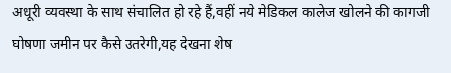अधूरी व्यवस्था के साथ संचालित हो रहे हैं,वहीं नये मेडिकल कालेज खोलने की कागजी घोषणा जमीन पर कैसे उतरेगी,यह देखना शेष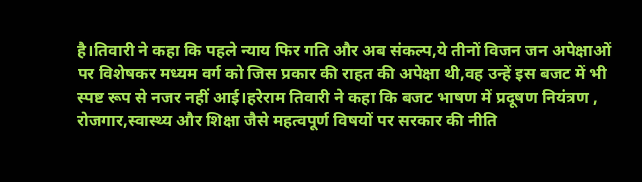है।तिवारी ने कहा कि पहले न्याय फिर गति और अब संकल्प,ये तीनों विजन जन अपेक्षाओं पर विशेषकर मध्यम वर्ग को जिस प्रकार की राहत की अपेक्षा थी,वह उन्हें इस बजट में भी स्पष्ट रूप से नजर नहीं आई।हरेराम तिवारी ने कहा कि बजट भाषण में प्रदूषण नियंत्रण , रोजगार,स्वास्थ्य और शिक्षा जैसे महत्वपूर्ण विषयों पर सरकार की नीति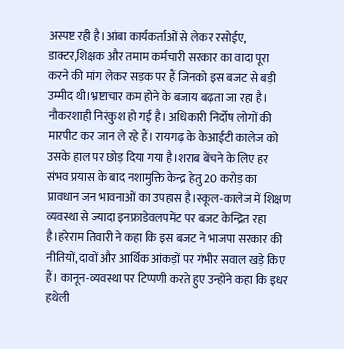अस्पष्ट रही है।आंबा कार्यकर्ताओं से लेकर रसोईए, डाक्टर,शिक्षक और तमाम कर्मचारी सरकार का वादा पूरा करने की मांग लेकर सड़क पर हैं जिनको इस बजट से बड़ी उम्मीद थी।भ्रष्टाचार कम होने के बजाय बढ़ता जा रहा है। नौकरशाही निरंकुश हो गई है। अधिकारी निर्दोष लोगों की मारपीट कर जान ले रहे हैं। रायगढ़ के केआईटी कालेज को उसके हाल पर छोड़ दिया गया है।शराब बेंचने के लिए हर संभव प्रयास के बाद नशामुक्ति केन्द्र हेतु 20 करोड़ का प्रावधान जन भावनाओं का उपहास है।स्कूल-कालेज में शिक्षण व्यवस्था से ज्यादा इनफ्राडेवलपमेंट पर बजट केन्द्रित रहा है।हरेराम तिवारी ने कहा कि इस बजट ने भाजपा सरकार की नीतियों, दावों और आर्थिक आंकड़ों पर गंभीर सवाल खड़े किए हैं। कानून-व्यवस्था पर टिप्पणी करते हुए उन्होंने कहा कि इधर हथेली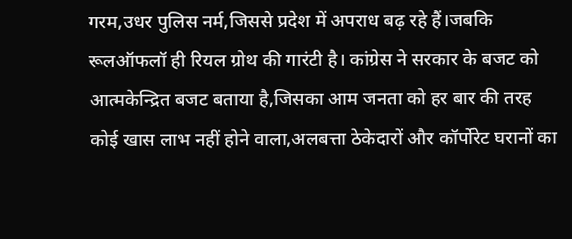गरम,उधर पुलिस नर्म,जिससे प्रदेश में अपराध बढ़ रहे हैं।जबकि रूलऑफलॉ ही रियल ग्रोथ की गारंटी है। कांग्रेस ने सरकार के बजट को आत्मकेन्द्रित बजट बताया है,जिसका आम जनता को हर बार की तरह कोई खास लाभ नहीं होने वाला,अलबत्ता ठेकेदारों और कॉर्पोरेट घरानों का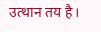उत्थान तय है।